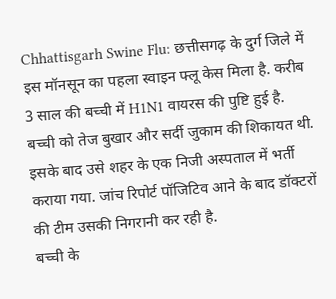Chhattisgarh Swine Flu: छत्तीसगढ़ के दुर्ग जिले में इस मॉनसून का पहला स्वाइन फ्लू केस मिला है. करीब 3 साल की बच्ची में H1N1 वायरस की पुष्टि हुई है. बच्ची को तेज बुखार और सर्दी जुकाम की शिकायत थी. इसके बाद उसे शहर के एक निजी अस्पताल में भर्ती कराया गया. जांच रिपोर्ट पॉजिटिव आने के बाद डॉक्टरों की टीम उसकी निगरानी कर रही है.
बच्ची के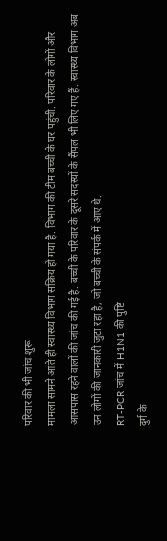परिवार की भी जांच शुरू
मामला सामने आते ही स्वास्थ्य विभाग सक्रिय हो गया है. विभाग की टीम बच्ची के घर पहुंची. परिवार के लोगों और आसपास रहने वालों की जांच की गई है. बच्ची के परिवार के दूसरे सदस्यों के सैंपल भी लिए गए हैं. स्वास्थ्य विभाग अब उन लोगों की जानकारी जुटा रहा है, जो बच्ची के संपर्क में आए थे.
RT-PCR जांच में H1N1 की पुष्टि
दुर्ग के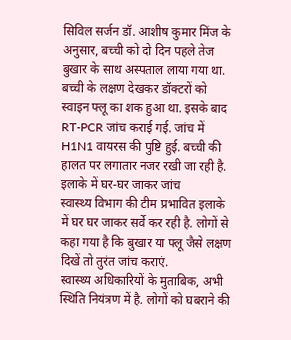सिविल सर्जन डॉ. आशीष कुमार मिंज के अनुसार, बच्ची को दो दिन पहले तेज बुखार के साथ अस्पताल लाया गया था. बच्ची के लक्षण देखकर डॉक्टरों को स्वाइन फ्लू का शक हुआ था. इसके बाद RT-PCR जांच कराई गई. जांच में H1N1 वायरस की पुष्टि हुई. बच्ची की हालत पर लगातार नजर रखी जा रही है.
इलाके में घर-घर जाकर जांच
स्वास्थ्य विभाग की टीम प्रभावित इलाके में घर घर जाकर सर्वे कर रही है. लोगों से कहा गया है कि बुखार या फ्लू जैसे लक्षण दिखें तो तुरंत जांच कराएं.
स्वास्थ्य अधिकारियों के मुताबिक, अभी स्थिति नियंत्रण में है. लोगों को घबराने की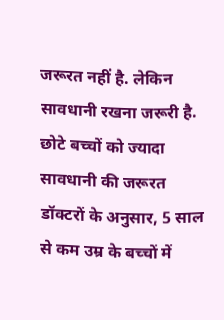जरूरत नहीं है. लेकिन सावधानी रखना जरूरी है.
छोटे बच्चों को ज्यादा सावधानी की जरूरत
डॉक्टरों के अनुसार, 5 साल से कम उम्र के बच्चों में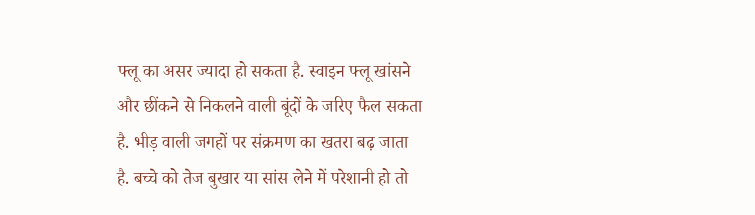फ्लू का असर ज्यादा हो सकता है. स्वाइन फ्लू खांसने और छींकने से निकलने वाली बूंदों के जरिए फैल सकता है. भीड़ वाली जगहों पर संक्रमण का खतरा बढ़ जाता है. बच्चे को तेज बुखार या सांस लेने में परेशानी हो तो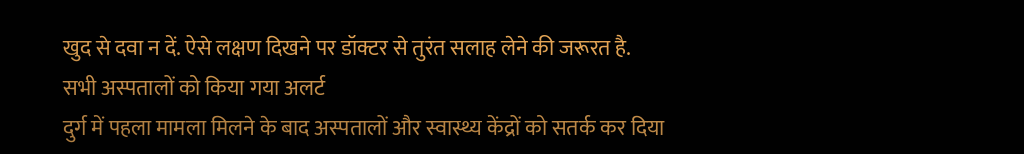खुद से दवा न दें. ऐसे लक्षण दिखने पर डॉक्टर से तुरंत सलाह लेने की जरूरत है.
सभी अस्पतालों को किया गया अलर्ट
दुर्ग में पहला मामला मिलने के बाद अस्पतालों और स्वास्थ्य केंद्रों को सतर्क कर दिया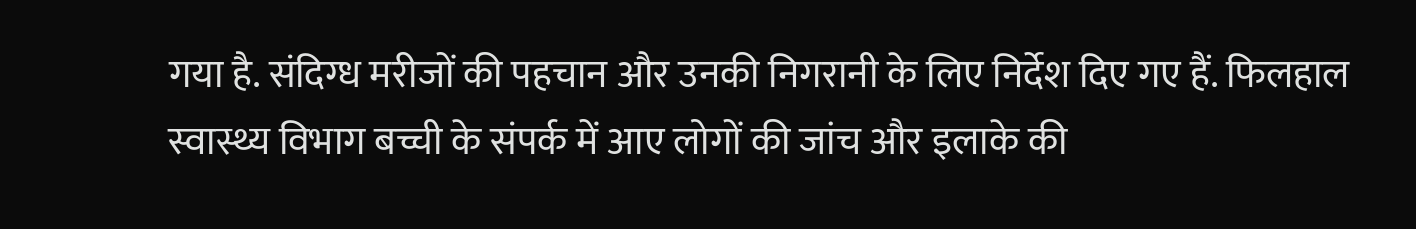गया है. संदिग्ध मरीजों की पहचान और उनकी निगरानी के लिए निर्देश दिए गए हैं. फिलहाल स्वास्थ्य विभाग बच्ची के संपर्क में आए लोगों की जांच और इलाके की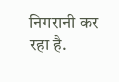निगरानी कर रहा है.